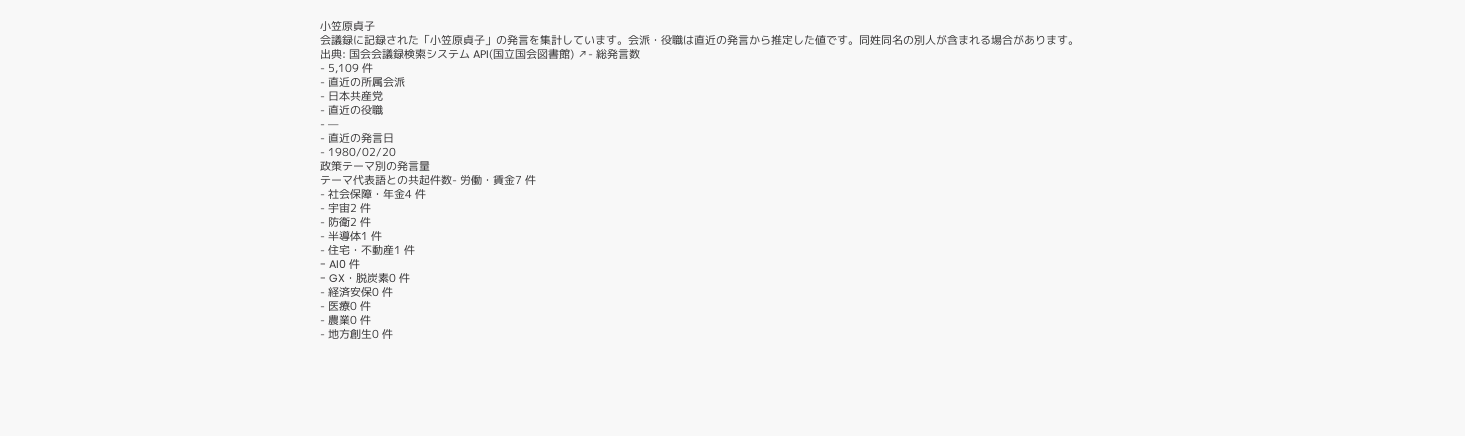小笠原貞子
会議録に記録された「小笠原貞子」の発言を集計しています。会派・役職は直近の発言から推定した値です。同姓同名の別人が含まれる場合があります。
出典: 国会会議録検索システム API(国立国会図書館) ↗- 総発言数
- 5,109 件
- 直近の所属会派
- 日本共産党
- 直近の役職
- —
- 直近の発言日
- 1980/02/20
政策テーマ別の発言量
テーマ代表語との共起件数- 労働・賃金7 件
- 社会保障・年金4 件
- 宇宙2 件
- 防衛2 件
- 半導体1 件
- 住宅・不動産1 件
- AI0 件
- GX・脱炭素0 件
- 経済安保0 件
- 医療0 件
- 農業0 件
- 地方創生0 件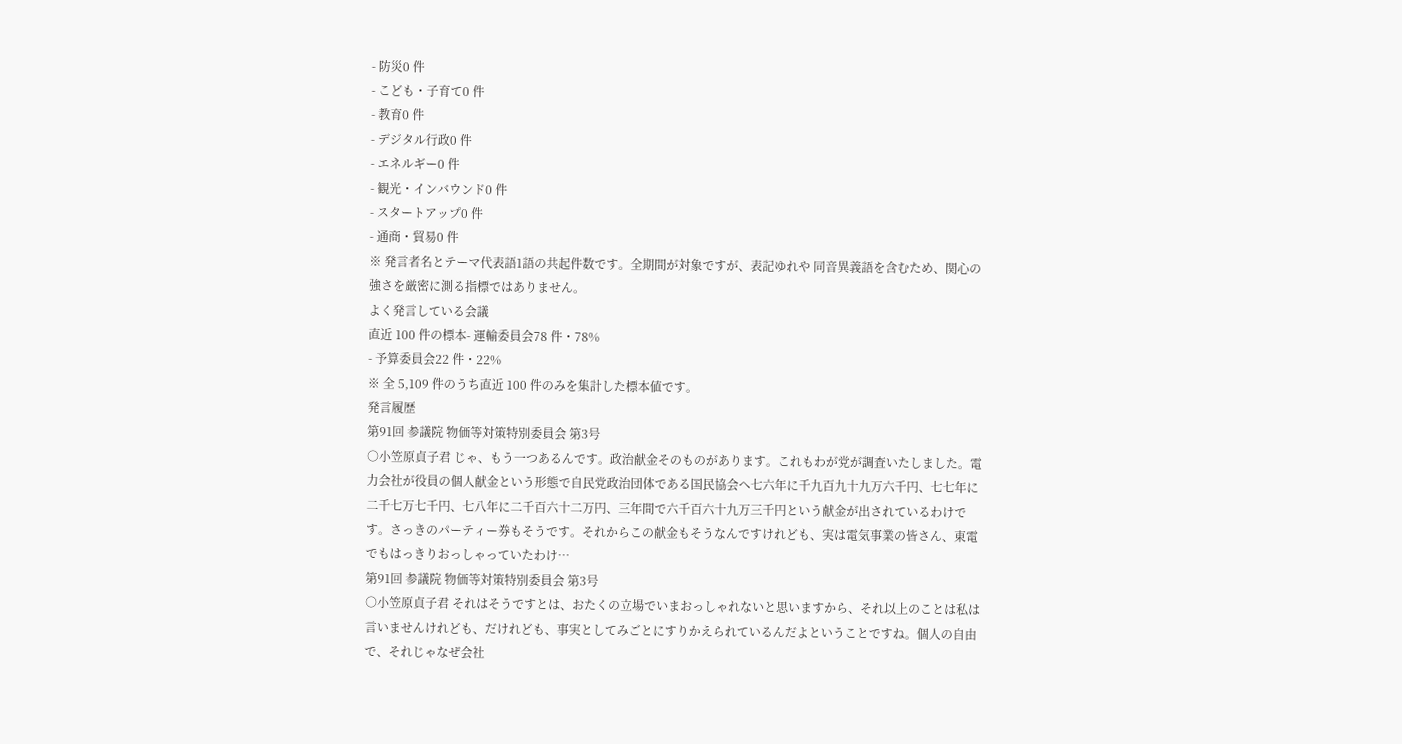- 防災0 件
- こども・子育て0 件
- 教育0 件
- デジタル行政0 件
- エネルギー0 件
- 観光・インバウンド0 件
- スタートアップ0 件
- 通商・貿易0 件
※ 発言者名とテーマ代表語1語の共起件数です。全期間が対象ですが、表記ゆれや 同音異義語を含むため、関心の強さを厳密に測る指標ではありません。
よく発言している会議
直近 100 件の標本- 運輸委員会78 件・78%
- 予算委員会22 件・22%
※ 全 5,109 件のうち直近 100 件のみを集計した標本値です。
発言履歴
第91回 参議院 物価等対策特別委員会 第3号
○小笠原貞子君 じゃ、もう一つあるんです。政治献金そのものがあります。これもわが党が調査いたしました。電力会社が役員の個人献金という形態で自民党政治団体である国民協会へ七六年に千九百九十九万六千円、七七年に二千七万七千円、七八年に二千百六十二万円、三年間で六千百六十九万三千円という献金が出されているわけです。さっきのパーティー券もそうです。それからこの献金もそうなんですけれども、実は電気事業の皆さん、東電でもはっきりおっしゃっていたわけ…
第91回 参議院 物価等対策特別委員会 第3号
○小笠原貞子君 それはそうですとは、おたくの立場でいまおっしゃれないと思いますから、それ以上のことは私は言いませんけれども、だけれども、事実としてみごとにすりかえられているんだよということですね。個人の自由で、それじゃなぜ会社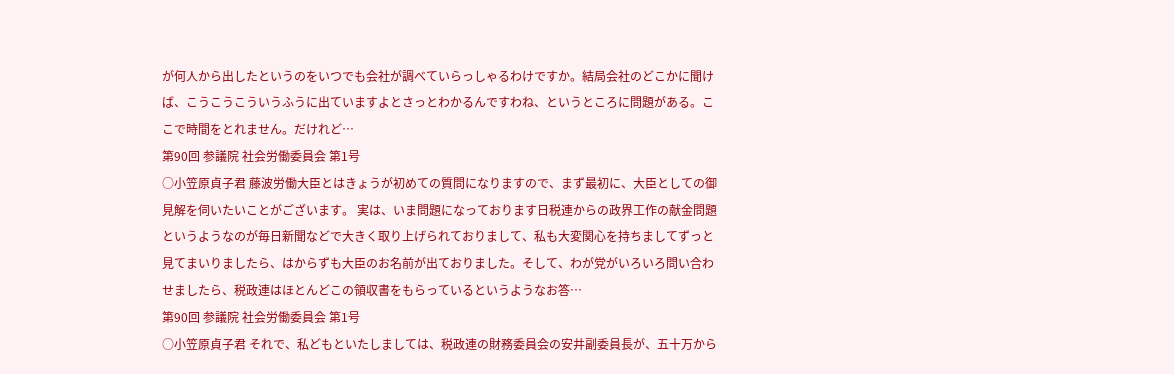が何人から出したというのをいつでも会社が調べていらっしゃるわけですか。結局会社のどこかに聞けば、こうこうこういうふうに出ていますよとさっとわかるんですわね、というところに問題がある。ここで時間をとれません。だけれど…
第90回 参議院 社会労働委員会 第1号
○小笠原貞子君 藤波労働大臣とはきょうが初めての質問になりますので、まず最初に、大臣としての御見解を伺いたいことがございます。 実は、いま問題になっております日税連からの政界工作の献金問題というようなのが毎日新聞などで大きく取り上げられておりまして、私も大変関心を持ちましてずっと見てまいりましたら、はからずも大臣のお名前が出ておりました。そして、わが党がいろいろ問い合わせましたら、税政連はほとんどこの領収書をもらっているというようなお答…
第90回 参議院 社会労働委員会 第1号
○小笠原貞子君 それで、私どもといたしましては、税政連の財務委員会の安井副委員長が、五十万から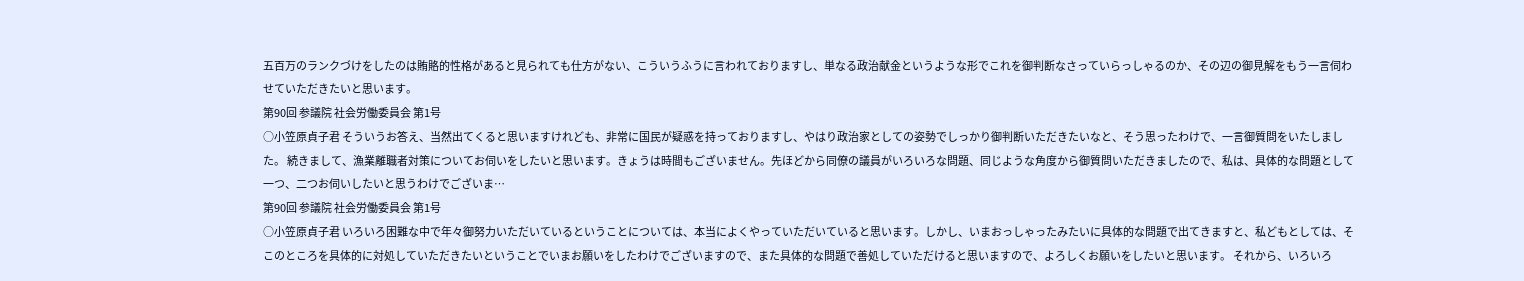五百万のランクづけをしたのは賄賂的性格があると見られても仕方がない、こういうふうに言われておりますし、単なる政治献金というような形でこれを御判断なさっていらっしゃるのか、その辺の御見解をもう一言伺わせていただきたいと思います。
第90回 参議院 社会労働委員会 第1号
○小笠原貞子君 そういうお答え、当然出てくると思いますけれども、非常に国民が疑惑を持っておりますし、やはり政治家としての姿勢でしっかり御判断いただきたいなと、そう思ったわけで、一言御質問をいたしました。 続きまして、漁業離職者対策についてお伺いをしたいと思います。きょうは時間もございません。先ほどから同僚の議員がいろいろな問題、同じような角度から御質問いただきましたので、私は、具体的な問題として一つ、二つお伺いしたいと思うわけでございま…
第90回 参議院 社会労働委員会 第1号
○小笠原貞子君 いろいろ困難な中で年々御努力いただいているということについては、本当によくやっていただいていると思います。しかし、いまおっしゃったみたいに具体的な問題で出てきますと、私どもとしては、そこのところを具体的に対処していただきたいということでいまお願いをしたわけでございますので、また具体的な問題で善処していただけると思いますので、よろしくお願いをしたいと思います。 それから、いろいろ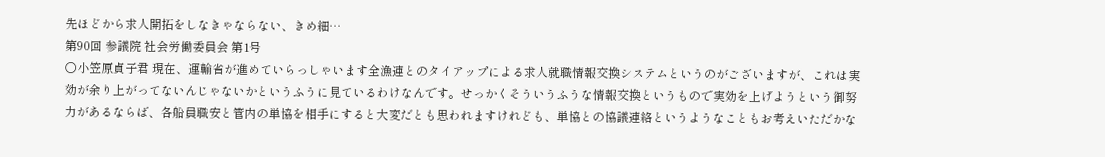先ほどから求人開拓をしなきゃならない、きめ細…
第90回 参議院 社会労働委員会 第1号
○小笠原貞子君 現在、運輸省が進めていらっしゃいます全漁連とのタイアップによる求人就職情報交換システムというのがございますが、これは実効が余り上がってないんじゃないかというふうに見ているわけなんです。せっかくそういうふうな情報交換というもので実効を上げようという御努力があるならば、各船員職安と管内の単協を相手にすると大変だとも思われますけれども、単協との協議連絡というようなこともお考えいただかな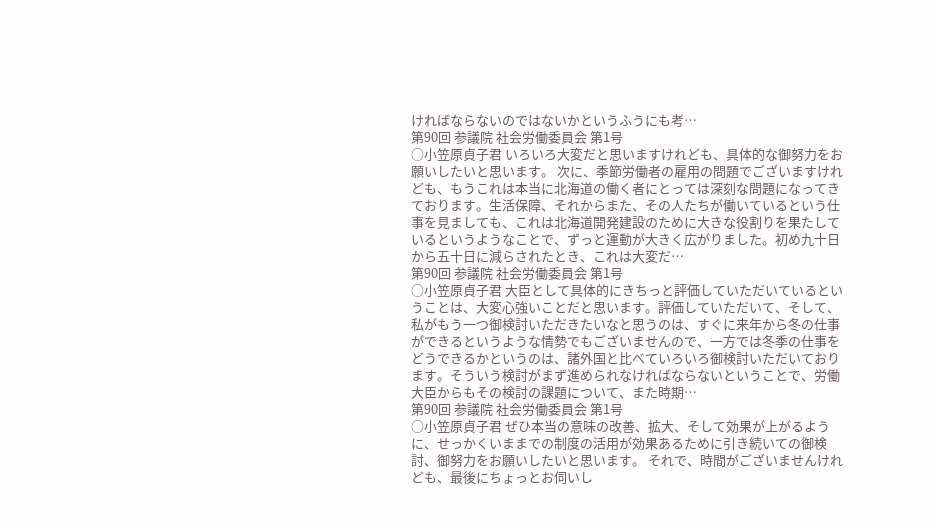ければならないのではないかというふうにも考…
第90回 参議院 社会労働委員会 第1号
○小笠原貞子君 いろいろ大変だと思いますけれども、具体的な御努力をお願いしたいと思います。 次に、季節労働者の雇用の問題でございますけれども、もうこれは本当に北海道の働く者にとっては深刻な問題になってきております。生活保障、それからまた、その人たちが働いているという仕事を見ましても、これは北海道開発建設のために大きな役割りを果たしているというようなことで、ずっと運動が大きく広がりました。初め九十日から五十日に減らされたとき、これは大変だ…
第90回 参議院 社会労働委員会 第1号
○小笠原貞子君 大臣として具体的にきちっと評価していただいているということは、大変心強いことだと思います。評価していただいて、そして、私がもう一つ御検討いただきたいなと思うのは、すぐに来年から冬の仕事ができるというような情勢でもございませんので、一方では冬季の仕事をどうできるかというのは、諸外国と比べていろいろ御検討いただいております。そういう検討がまず進められなければならないということで、労働大臣からもその検討の課題について、また時期…
第90回 参議院 社会労働委員会 第1号
○小笠原貞子君 ぜひ本当の意味の改善、拡大、そして効果が上がるように、せっかくいままでの制度の活用が効果あるために引き続いての御検討、御努力をお願いしたいと思います。 それで、時間がございませんけれども、最後にちょっとお伺いし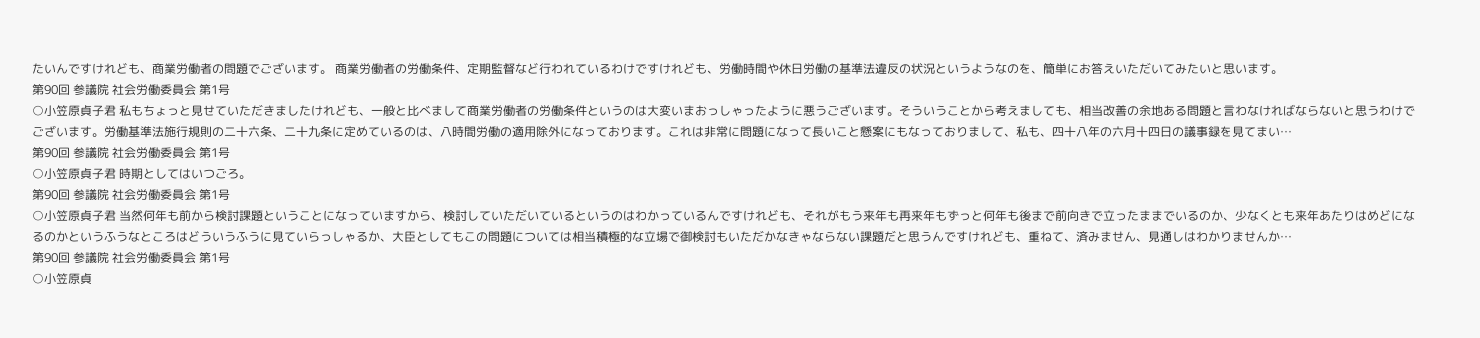たいんですけれども、商業労働者の問題でございます。 商業労働者の労働条件、定期監督など行われているわけですけれども、労働時間や休日労働の基準法違反の状況というようなのを、簡単にお答えいただいてみたいと思います。
第90回 参議院 社会労働委員会 第1号
○小笠原貞子君 私もちょっと見せていただきましたけれども、一般と比べまして商業労働者の労働条件というのは大変いまおっしゃったように悪うございます。そういうことから考えましても、相当改善の余地ある問題と言わなければならないと思うわけでございます。労働基準法施行規則の二十六条、二十九条に定めているのは、八時間労働の適用除外になっております。これは非常に問題になって長いこと懸案にもなっておりまして、私も、四十八年の六月十四日の議事録を見てまい…
第90回 参議院 社会労働委員会 第1号
○小笠原貞子君 時期としてはいつごろ。
第90回 参議院 社会労働委員会 第1号
○小笠原貞子君 当然何年も前から検討課題ということになっていますから、検討していただいているというのはわかっているんですけれども、それがもう来年も再来年もずっと何年も後まで前向きで立ったままでいるのか、少なくとも来年あたりはめどになるのかというふうなところはどういうふうに見ていらっしゃるか、大臣としてもこの問題については相当積極的な立場で御検討もいただかなきゃならない課題だと思うんですけれども、重ねて、済みません、見通しはわかりませんか…
第90回 参議院 社会労働委員会 第1号
○小笠原貞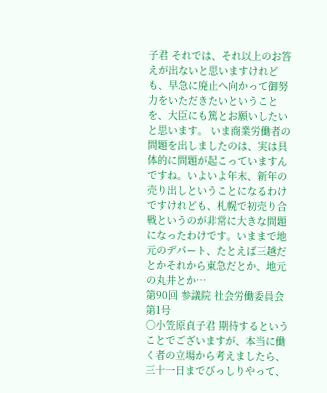子君 それでは、それ以上のお答えが出ないと思いますけれども、早急に廃止へ向かって御努力をいただきたいということを、大臣にも篤とお願いしたいと思います。 いま商業労働者の問題を出しましたのは、実は具体的に問題が起こっていますんですね。いよいよ年末、新年の売り出しということになるわけですけれども、札幌で初売り合戦というのが非常に大きな問題になったわけです。いままで地元のデパート、たとえば三越だとかそれから東急だとか、地元の丸井とか…
第90回 参議院 社会労働委員会 第1号
○小笠原貞子君 期待するということでございますが、本当に働く者の立場から考えましたら、三十一日までびっしりやって、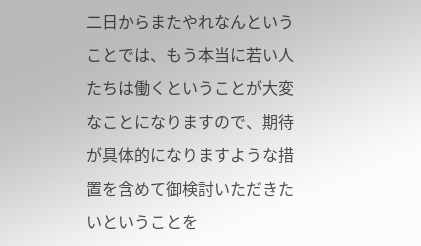二日からまたやれなんということでは、もう本当に若い人たちは働くということが大変なことになりますので、期待が具体的になりますような措置を含めて御検討いただきたいということを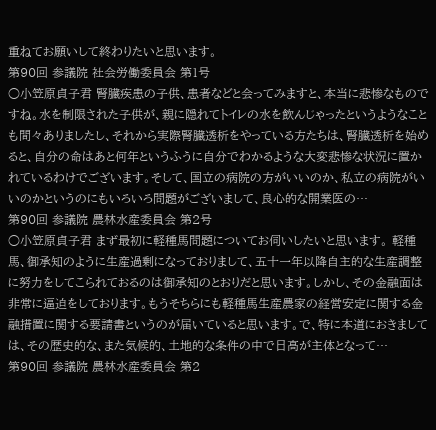重ねてお願いして終わりたいと思います。
第90回 参議院 社会労働委員会 第1号
○小笠原貞子君 腎臓疾患の子供、患者などと会ってみますと、本当に悲惨なものですね。水を制限された子供が、親に隠れてトイレの水を飲んじゃったというようなことも間々ありましたし、それから実際腎臓透析をやっている方たちは、腎臓透析を始めると、自分の命はあと何年というふうに自分でわかるような大変悲惨な状況に置かれているわけでございます。そして、国立の病院の方がいいのか、私立の病院がいいのかというのにもいろいろ問題がございまして、良心的な開業医の…
第90回 参議院 農林水産委員会 第2号
○小笠原貞子君 まず最初に軽種馬問題についてお伺いしたいと思います。 軽種馬、御承知のように生産過剰になっておりまして、五十一年以降自主的な生産調整に努力をしてこられておるのは御承知のとおりだと思います。しかし、その金融面は非常に逼迫をしております。もうそちらにも軽種馬生産農家の経営安定に関する金融措置に関する要請書というのが届いていると思います。で、特に本道におきましては、その歴史的な、また気候的、土地的な条件の中で日高が主体となって…
第90回 参議院 農林水産委員会 第2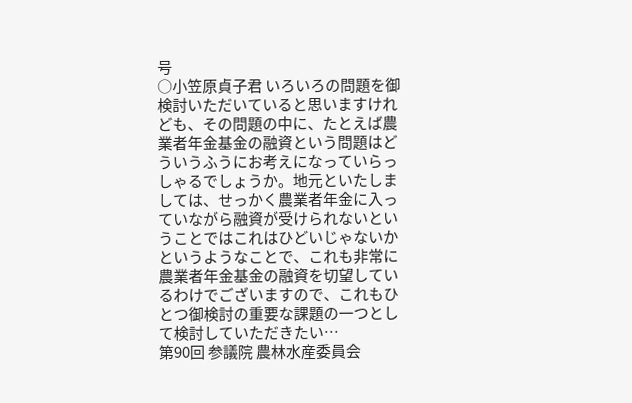号
○小笠原貞子君 いろいろの問題を御検討いただいていると思いますけれども、その問題の中に、たとえば農業者年金基金の融資という問題はどういうふうにお考えになっていらっしゃるでしょうか。地元といたしましては、せっかく農業者年金に入っていながら融資が受けられないということではこれはひどいじゃないかというようなことで、これも非常に農業者年金基金の融資を切望しているわけでございますので、これもひとつ御検討の重要な課題の一つとして検討していただきたい…
第90回 参議院 農林水産委員会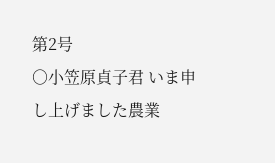第2号
○小笠原貞子君 いま申し上げました農業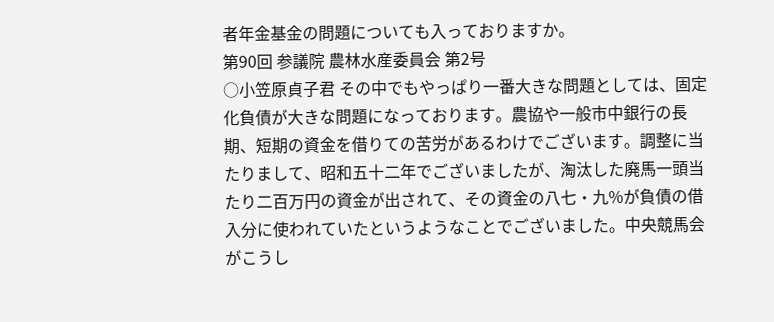者年金基金の問題についても入っておりますか。
第90回 参議院 農林水産委員会 第2号
○小笠原貞子君 その中でもやっぱり一番大きな問題としては、固定化負債が大きな問題になっております。農協や一般市中銀行の長期、短期の資金を借りての苦労があるわけでございます。調整に当たりまして、昭和五十二年でございましたが、淘汰した廃馬一頭当たり二百万円の資金が出されて、その資金の八七・九%が負債の借入分に使われていたというようなことでございました。中央競馬会がこうし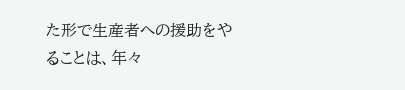た形で生産者への援助をやることは、年々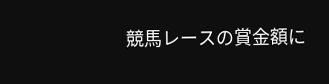競馬レースの賞金額に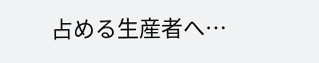占める生産者へ…